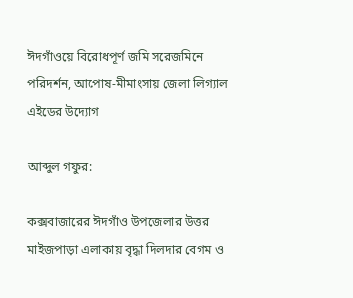ঈদগাঁওয়ে বিরোধপূর্ণ জমি সরেজমিনে পরিদর্শন, আপোষ-মীমাংসায় জেলা লিগ্যাল এইডের উদ্যোগ

আব্দুল গফুর:

কক্সবাজারের ঈদগাঁও উপজেলার উত্তর মাইজপাড়া এলাকায় বৃদ্ধা দিলদার বেগম ও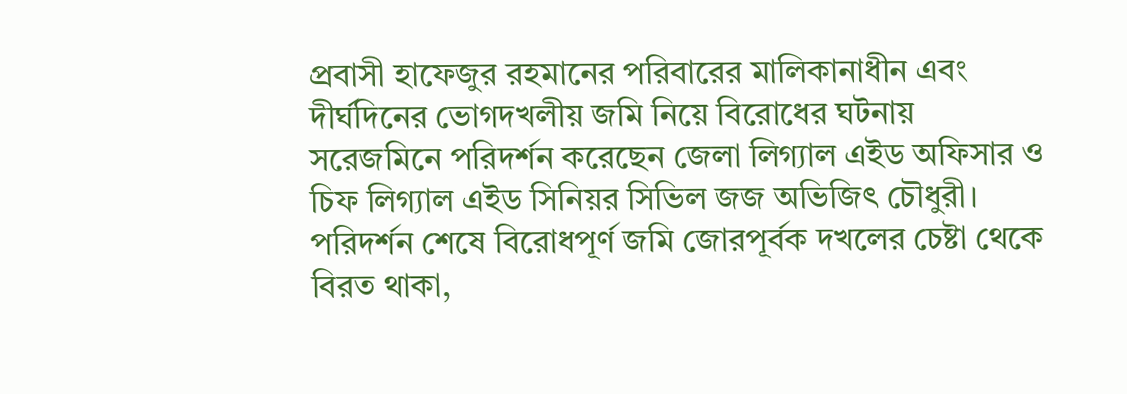প্রবাসী হাফেজুর রহমানের পরিবারের মালিকানাধীন এবং দীর্ঘদিনের ভোগদখলীয় জমি নিয়ে বিরোধের ঘটনায় সরেজমিনে পরিদর্শন করেছেন জেলা লিগ্যাল এইড অফিসার ও চিফ লিগ্যাল এইড সিনিয়র সিভিল জজ অভিজিৎ চৌধুরী। পরিদর্শন শেষে বিরোধপূর্ণ জমি জোরপূর্বক দখলের চেষ্টা থেকে বিরত থাকা,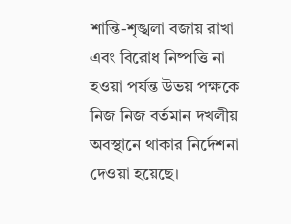শান্তি-শৃঙ্খলা বজায় রাখা এবং বিরোধ নিষ্পত্তি না হওয়া পর্যন্ত উভয় পক্ষকে নিজ নিজ বর্তমান দখলীয় অবস্থানে থাকার নির্দেশনা দেওয়া হয়েছে।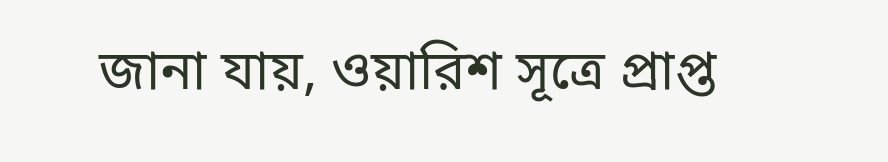জানা যায়, ওয়ারিশ সূত্রে প্রাপ্ত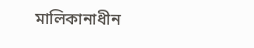মালিকানাধীন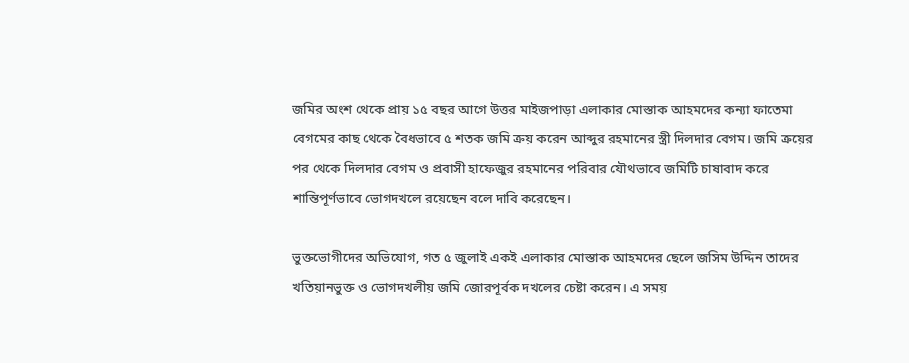জমির অংশ থেকে প্রায় ১৫ বছর আগে উত্তর মাইজপাড়া এলাকার মোস্তাক আহমদের কন্যা ফাতেমা বেগমের কাছ থেকে বৈধভাবে ৫ শতক জমি ক্রয় করেন আব্দুর রহমানের স্ত্রী দিলদার বেগম। জমি ক্রয়ের পর থেকে দিলদার বেগম ও প্রবাসী হাফেজুর রহমানের পরিবার যৌথভাবে জমিটি চাষাবাদ করে শান্তিপূর্ণভাবে ভোগদখলে রয়েছেন বলে দাবি করেছেন।

ভুক্তভোগীদের অভিযোগ, গত ৫ জুলাই একই এলাকার মোস্তাক আহমদের ছেলে জসিম উদ্দিন তাদের খতিয়ানভুক্ত ও ভোগদখলীয় জমি জোরপূর্বক দখলের চেষ্টা করেন। এ সময়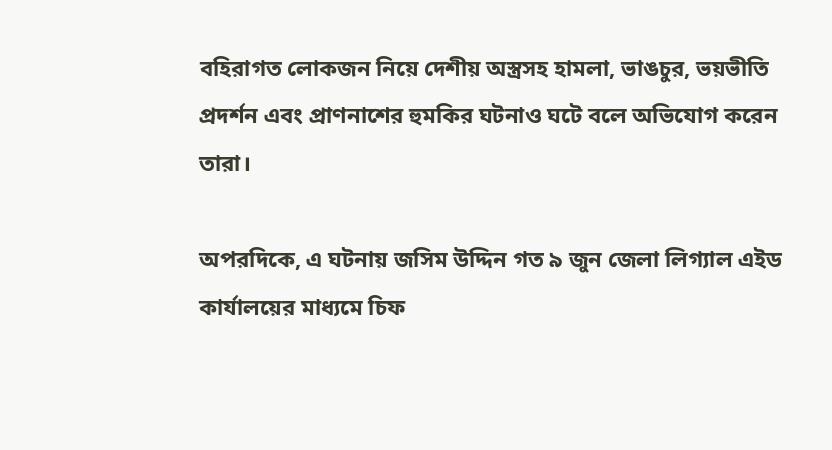বহিরাগত লোকজন নিয়ে দেশীয় অস্ত্রসহ হামলা, ভাঙচুর, ভয়ভীতি প্রদর্শন এবং প্রাণনাশের হুমকির ঘটনাও ঘটে বলে অভিযোগ করেন তারা।

অপরদিকে, এ ঘটনায় জসিম উদ্দিন গত ৯ জুন জেলা লিগ্যাল এইড কার্যালয়ের মাধ্যমে চিফ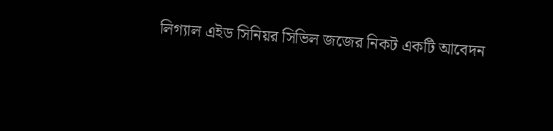লিগ্যাল এইড সিনিয়র সিভিল জজের নিকট একটি আবেদন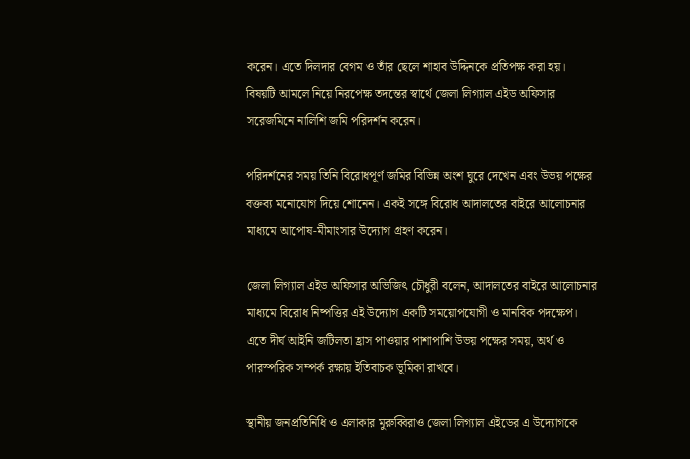করেন। এতে দিলদার বেগম ও তাঁর ছেলে শাহাব উদ্দিনকে প্রতিপক্ষ করা হয়। বিষয়টি আমলে নিয়ে নিরপেক্ষ তদন্তের স্বার্থে জেলা লিগ্যাল এইড অফিসার সরেজমিনে নালিশি জমি পরিদর্শন করেন।

পরিদর্শনের সময় তিনি বিরোধপূর্ণ জমির বিভিন্ন অংশ ঘুরে দেখেন এবং উভয় পক্ষের বক্তব্য মনোযোগ দিয়ে শোনেন। একই সঙ্গে বিরোধ আদালতের বাইরে আলোচনার মাধ্যমে আপোষ-মীমাংসার উদ্যোগ গ্রহণ করেন।

জেলা লিগ্যাল এইড অফিসার অভিজিৎ চৌধুরী বলেন, আদালতের বাইরে আলোচনার মাধ্যমে বিরোধ নিষ্পত্তির এই উদ্যোগ একটি সময়োপযোগী ও মানবিক পদক্ষেপ। এতে দীর্ঘ আইনি জটিলতা হ্রাস পাওয়ার পাশাপাশি উভয় পক্ষের সময়, অর্থ ও পারস্পরিক সম্পর্ক রক্ষায় ইতিবাচক ভূমিকা রাখবে।

স্থানীয় জনপ্রতিনিধি ও এলাকার মুরুব্বিরাও জেলা লিগ্যাল এইডের এ উদ্যোগকে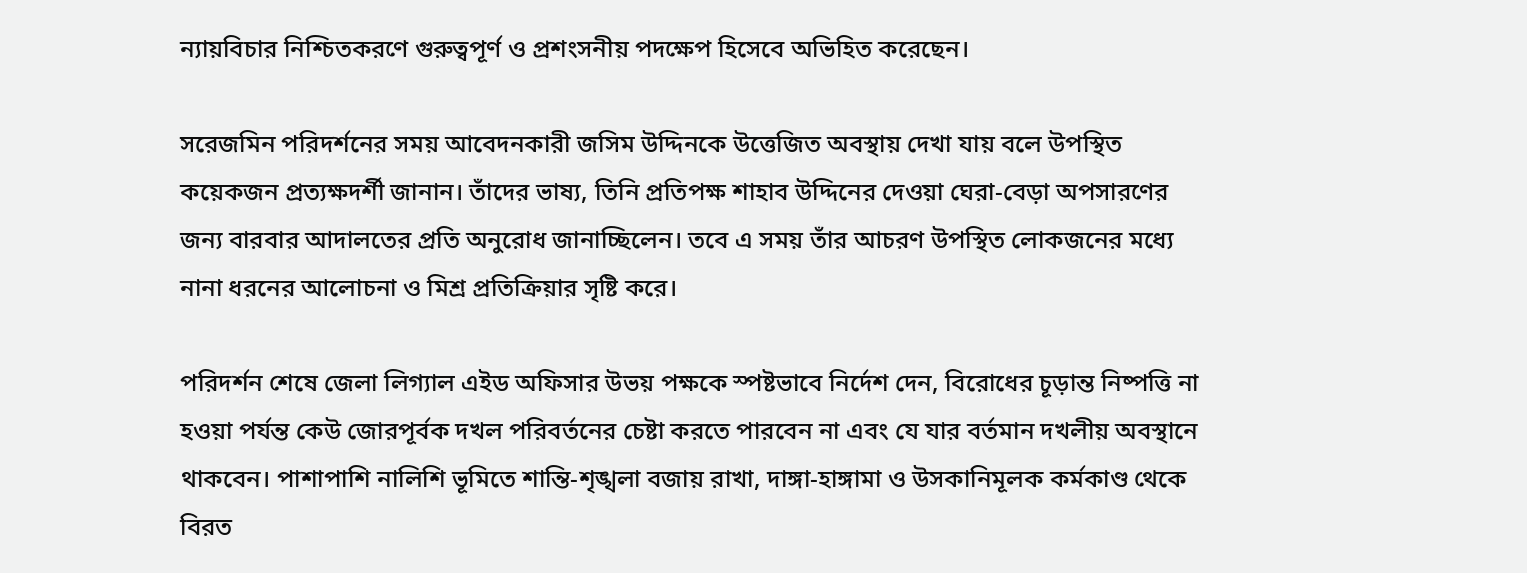ন্যায়বিচার নিশ্চিতকরণে গুরুত্বপূর্ণ ও প্রশংসনীয় পদক্ষেপ হিসেবে অভিহিত করেছেন।

সরেজমিন পরিদর্শনের সময় আবেদনকারী জসিম উদ্দিনকে উত্তেজিত অবস্থায় দেখা যায় বলে উপস্থিত কয়েকজন প্রত্যক্ষদর্শী জানান। তাঁদের ভাষ্য, তিনি প্রতিপক্ষ শাহাব উদ্দিনের দেওয়া ঘেরা-বেড়া অপসারণের জন্য বারবার আদালতের প্রতি অনুরোধ জানাচ্ছিলেন। তবে এ সময় তাঁর আচরণ উপস্থিত লোকজনের মধ্যে নানা ধরনের আলোচনা ও মিশ্র প্রতিক্রিয়ার সৃষ্টি করে।

পরিদর্শন শেষে জেলা লিগ্যাল এইড অফিসার উভয় পক্ষকে স্পষ্টভাবে নির্দেশ দেন, বিরোধের চূড়ান্ত নিষ্পত্তি না হওয়া পর্যন্ত কেউ জোরপূর্বক দখল পরিবর্তনের চেষ্টা করতে পারবেন না এবং যে যার বর্তমান দখলীয় অবস্থানে থাকবেন। পাশাপাশি নালিশি ভূমিতে শান্তি-শৃঙ্খলা বজায় রাখা, দাঙ্গা-হাঙ্গামা ও উসকানিমূলক কর্মকাণ্ড থেকে বিরত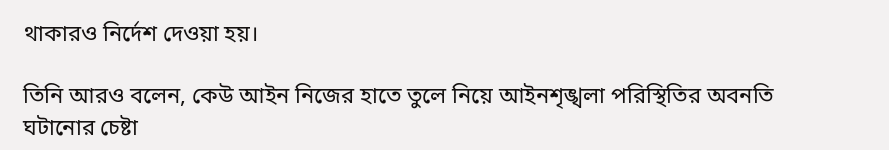থাকারও নির্দেশ দেওয়া হয়।

তিনি আরও বলেন, কেউ আইন নিজের হাতে তুলে নিয়ে আইনশৃঙ্খলা পরিস্থিতির অবনতি ঘটানোর চেষ্টা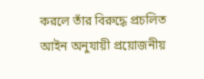করলে তাঁর বিরুদ্ধে প্রচলিত আইন অনুযায়ী প্রয়োজনীয়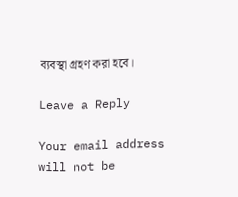ব্যবস্থা গ্রহণ করা হবে।

Leave a Reply

Your email address will not be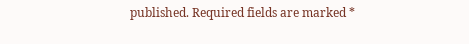published. Required fields are marked *